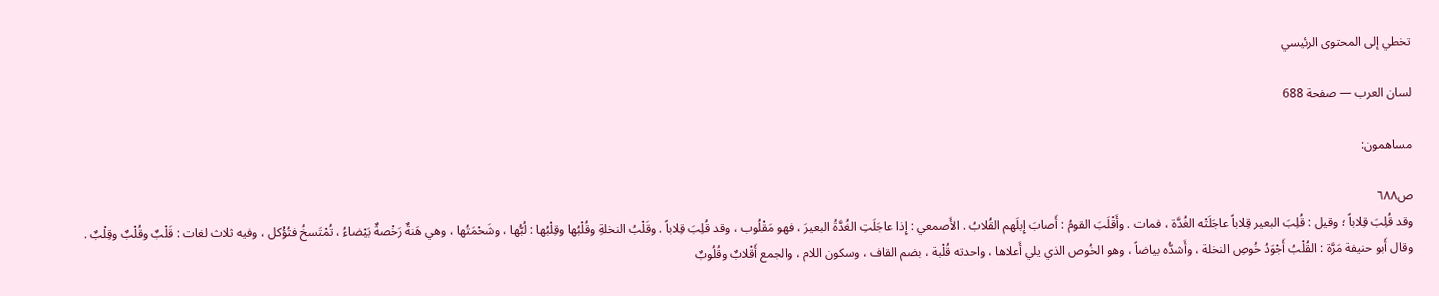تخطي إلى المحتوى الرئيسي

لسان العرب — صفحة 688

مساهمون:

ص٦٨٨
وقد قُلِبَ قِلاباً ؛ وقيل : قُلِبَ البعير قِلاباً عاجَلَتْه الغُدَّة ، فمات . وأَقْلَبَ القومُ : أَصابَ إِبلَهم القُلابُ . الأَصمعي : إِذا عاجَلَتِ الغُدَّةُ البعيرَ ، فهو مَقْلُوب ، وقد قُلِبَ قِلاباً . وقَلْبُ النخلةِ وقُلْبُها وقِلْبُها : لُبُّها ، وشَحْمَتُها ، وهي هَنةٌ رَخْصةٌ بَيْضاءُ ، تُمْتَسخُ فتُؤْكل ، وفيه ثلاث لغات : قَلْبٌ وقُلْبٌ وقِلْبٌ . وقال أَبو حنيفة مَرَّة : القُلْبُ أَجْوَدُ خُوصِ النخلة ، وأَشدُّه بياضاً ، وهو الخُوص الذي يلي أَعلاها ، واحدته قُلْبة ، بضم القاف ، وسكون اللام ، والجمع أَقْلابٌ وقُلُوبٌ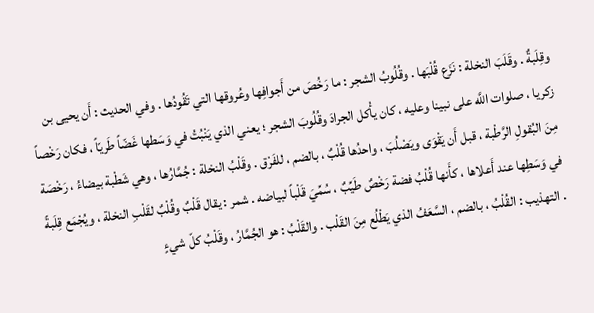وقِلَبةٌ . وقَلَبَ النخلة : نَزَع قُلْبَها . وقُلُوبُ الشجر : ما رَخُصَ من أَجوافِها وعُروقها التي تَقُودُها . وفي الحديث : أَن يحيى بن زكريا ، صلوات اللَّه على نبينا وعليه ، كان يأْكل الجرادَ وقُلُوبَ الشجر ؛ يعني الذي يَنْبُتُ في وَسَطها غَضّاً طَريّاً ، فكان رَخْصاً مِنَ البُقولِ الرَّطْبة ، قبل أَن يَقْوَى ويَصْلُبَ ، واحدُها قُلْبٌ ، بالضم ، للفَرْق . وقَلْبُ النخلة : جُمَّارُها ، وهي شَطْبة بيضاءُ ، رَخْصَة في وَسَطِها عند أَعلاها ، كأَنها قُلْبُ فضة رَخْصٌ طَيِّبٌ ، سُمِّيَ قَلْباً لبياضه . شمر : يقال قَلْبٌ وقُلْبٌ لقَلْبِ النخلة ، ويُجْمَع قِلَبةً . التهذيب : القُلْبُ ، بالضم ، السَّعَفُ الذي يَطْلُع مِنَ القَلْب . والقَلْبُ : هو الجُمَّارُ ، وقَلْبُ كلّ شيءٍ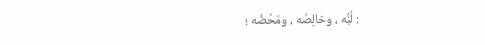: لُبُّه ، وخالِصُه ، ومَحْضُه ؛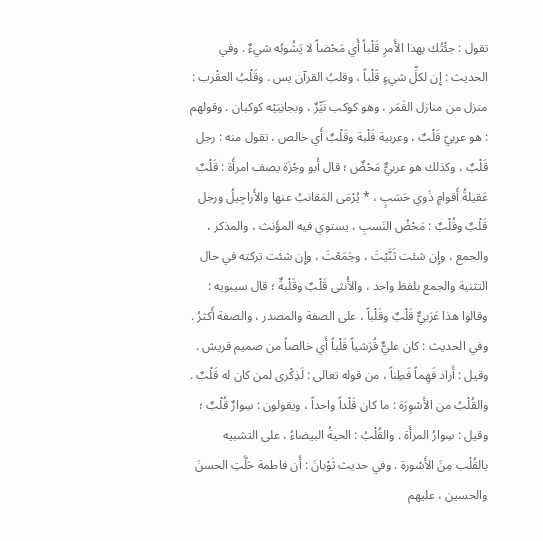تقول : جئْتُك بهذا الأَمرِ قَلْباً أَي مَحْضاً لا يَشُوبُه شيءٌ . وفي الحديث : إِن لكلِّ شيءٍ قَلْباً ، وقلبُ القرآن يس . وقَلْبُ العقْرب : منزل من منازل القَمَر ، وهو كوكب نَيِّرٌ ، وبجانِبَيْه كوكبان . وقولهم : هو عربيّ قَلْبٌ ، وعربية قَلْبة وقَلْبٌ أَي خالص ، تقول منه : رجل قَلْبٌ ، وكذلك هو عربيٌّ مَحْضٌ ؛ قال أَبو وجْزَة يصف امرأَة : قَلْبٌ عَقيلةُ أَقوامٍ ذَوي حَسَبٍ ، * يُرْمَى المَقانبُ عنها والأَراجِيلُ ورجل قَلْبٌ وقُلْبٌ : مَحْضُ النَسبِ ، يستوي فيه المؤَنث ، والمذكر ، والجمع ، وإِن شئت ثَنَّيْتَ ، وجَمَعْتَ ، وإِن شئت تركته في حال التثنية والجمع بلفظ واحد ، والأُنثى قَلْبٌ وقَلْبةٌ ؛ قال سيبويه : وقالوا هذا عَرَبيٌّ قَلْبٌ وقَلْباً ، على الصفة والمصدر ، والصفة أَكثرُ . وفي الحديث : كان عليٌّ قُرَشياً قَلْباً أَي خالصاً من صميم قريش . وقيل : أَراد فَهِماً فَطِناً ، من قوله تعالى : لَذِكْرى لمن كان له قَلْبٌ . والقُلْبُ من الأَسْوِرَة : ما كان قَلْداً واحداً ، ويقولون : سِوارٌ قُلْبٌ ؛ وقيل : سِوارُ المرأَة . والقُلْبُ : الحيةُ البيضاءُ ، على التشبيه بالقُلْب مِنَ الأَسْورة . وفي حديث ثَوْبانَ : أَن فاطمة حَلَّتِ الحسنَ والحسين ، عليهم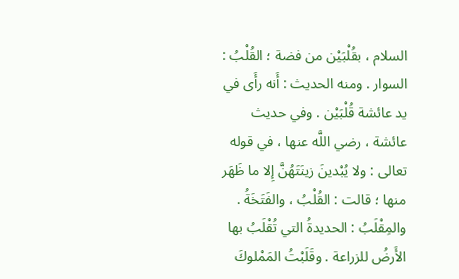السلام ، بقُلْبَيْن من فضة ؛ القُلْبُ : السوار . ومنه الحديث : أَنه رأَى في يد عائشة قُلْبَيْن . وفي حديث عائشة ، رضي اللَّه عنها ، في قوله تعالى : ولا يُبْدينَ زينَتَهُنَّ إِلا ما ظَهَر منها ؛ قالت : القُلْبُ ، والفَتَخَةُ . والمِقْلَبُ : الحديدةُ التي تُقْلَبُ بها الأَرضُ للزراعة . وقَلَبْتُ المَمْلوكَ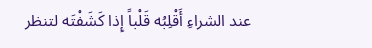عند الشراءِ أَقْلِبُه قَلْباً إِذا كَشَفْتَه لتنظر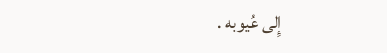إِلى عُيوبه .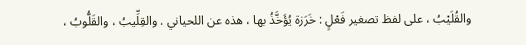والقُلَيْبُ ، على لفظ تصغير فَعْلٍ : خَرَزة يُؤَخَّذُ بها ، هذه عن اللحياني . والقِلِّيبُ ، والقَلُّوبُ ،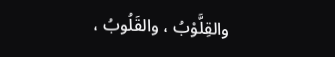والقِلَّوْبُ ، والقَلُوبُ ،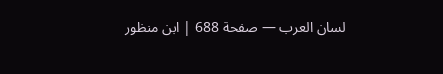لسان العرب — صفحة 688 | ابن منظور